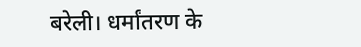बरेली। धर्मांतरण के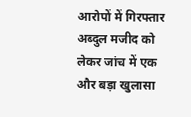आरोपों में गिरफ्तार अब्दुल मजीद को लेकर जांच में एक और बड़ा खुलासा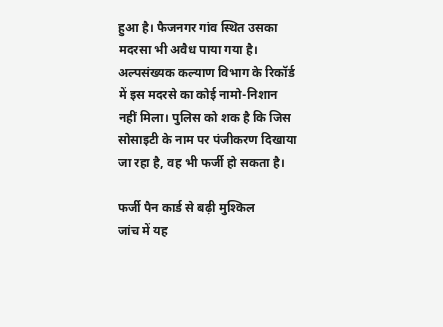हुआ है। फैजनगर गांव स्थित उसका मदरसा भी अवैध पाया गया है। अल्पसंख्यक कल्याण विभाग के रिकॉर्ड में इस मदरसे का कोई नामो-निशान नहीं मिला। पुलिस को शक है कि जिस सोसाइटी के नाम पर पंजीकरण दिखाया जा रहा है, वह भी फर्जी हो सकता है।

फर्जी पैन कार्ड से बढ़ी मुश्किल
जांच में यह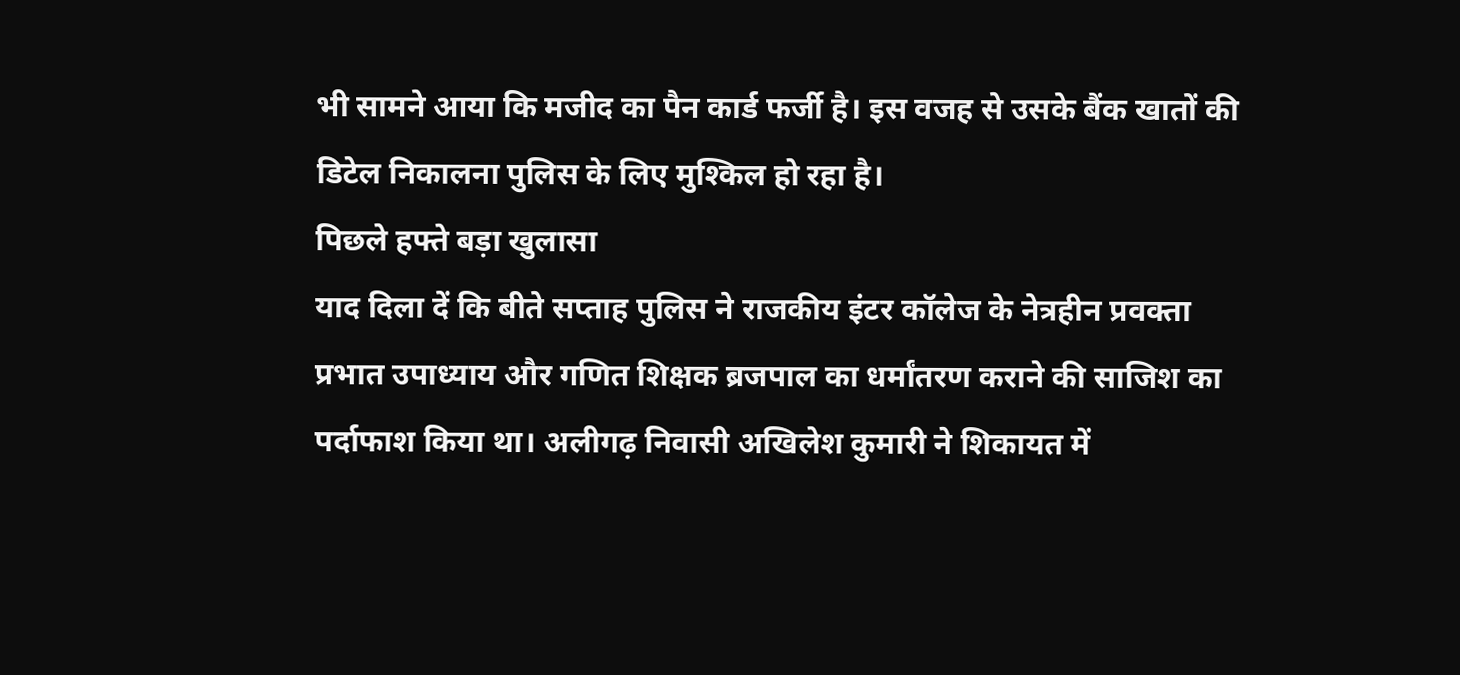भी सामने आया कि मजीद का पैन कार्ड फर्जी है। इस वजह से उसके बैंक खातों की डिटेल निकालना पुलिस के लिए मुश्किल हो रहा है।
पिछले हफ्ते बड़ा खुलासा
याद दिला दें कि बीते सप्ताह पुलिस ने राजकीय इंटर कॉलेज के नेत्रहीन प्रवक्ता प्रभात उपाध्याय और गणित शिक्षक ब्रजपाल का धर्मांतरण कराने की साजिश का पर्दाफाश किया था। अलीगढ़ निवासी अखिलेश कुमारी ने शिकायत में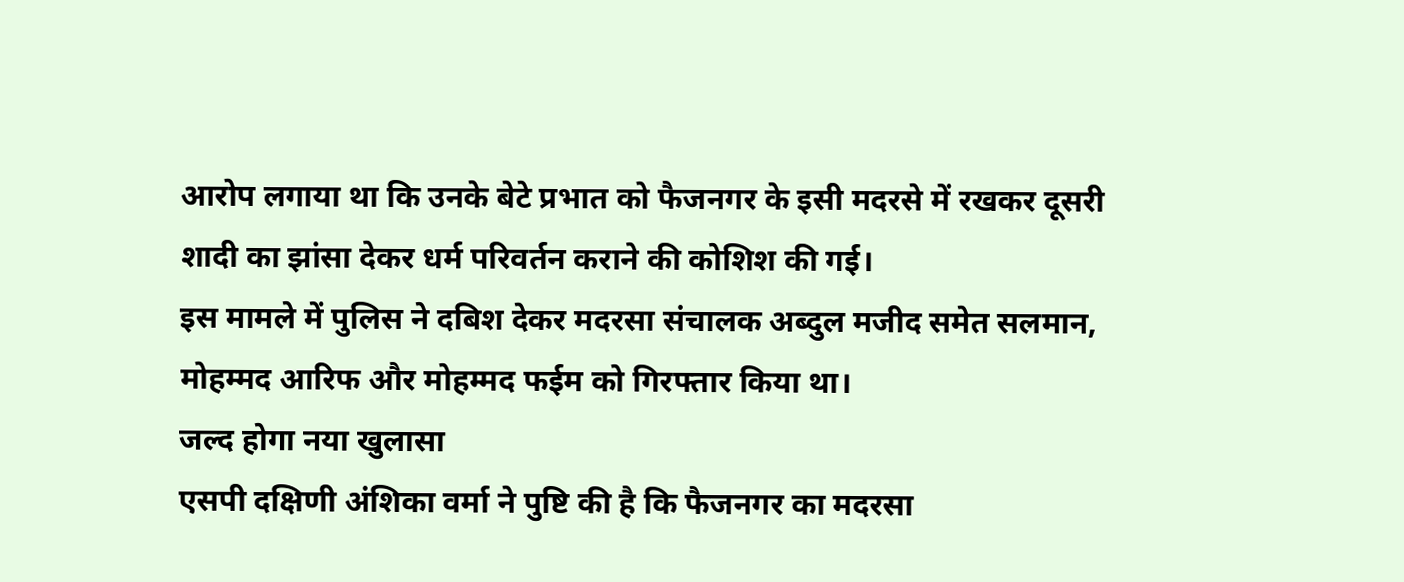आरोप लगाया था कि उनके बेटे प्रभात को फैजनगर के इसी मदरसे में रखकर दूसरी शादी का झांसा देकर धर्म परिवर्तन कराने की कोशिश की गई।
इस मामले में पुलिस ने दबिश देकर मदरसा संचालक अब्दुल मजीद समेत सलमान, मोहम्मद आरिफ और मोहम्मद फईम को गिरफ्तार किया था।
जल्द होगा नया खुलासा
एसपी दक्षिणी अंशिका वर्मा ने पुष्टि की है कि फैजनगर का मदरसा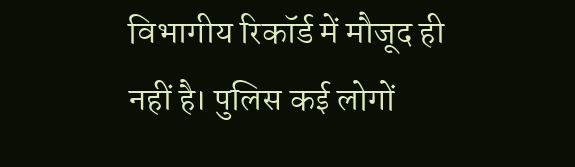विभागीय रिकॉर्ड में मौजूद ही नहीं है। पुलिस कई लोगों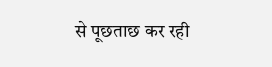से पूछताछ कर रही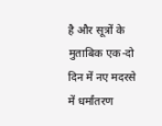है और सूत्रों के मुताबिक एक-दो दिन में नए मदरसे में धर्मांतरण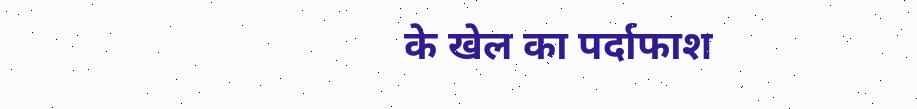के खेल का पर्दाफाश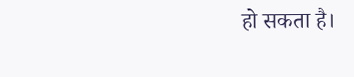हो सकता है।